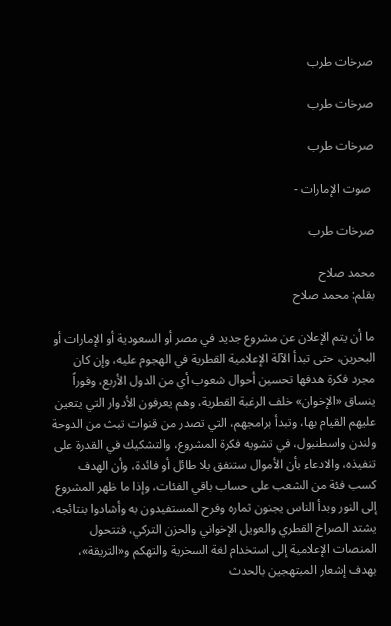صرخات طرب

صرخات طرب

صرخات طرب

 صوت الإمارات -

صرخات طرب

محمد صلاح
بقلم: محمد صلاح

ما أن يتم الإعلان عن مشروع جديد في مصر أو السعودية أو الإمارات أو البحرين، حتى تبدأ الآلة الإعلامية القطرية في الهجوم عليه، وإن كان مجرد فكرة هدفها تحسين أحوال شعوب أي من الدول الأربع، وفوراً ينساق «الإخوان» خلف الرغبة القطرية، وهم يعرفون الأدوار التي يتعين عليهم القيام بها، وتبدأ برامجهم، التي تصدر من قنوات تبث من الدوحة ولندن واسطنبول، في تشويه فكرة المشروع، والتشكيك في القدرة على تنفيذه، والادعاء بأن الأموال ستنفق بلا طائل أو فائدة، وأن الهدف كسب فئة من الشعب على حساب باقي الفئات، وإذا ما ظهر المشروع إلى النور وبدأ الناس يجنون ثماره وفرح المستفيدون به وأشادوا بنتائجه، يشتد الصراخ القطري والعويل الإخواني والحزن التركي، فتتحول المنصات الإعلامية إلى استخدام لغة السخرية والتهكم و«التريقة»، بهدف إشعار المبتهجين بالحدث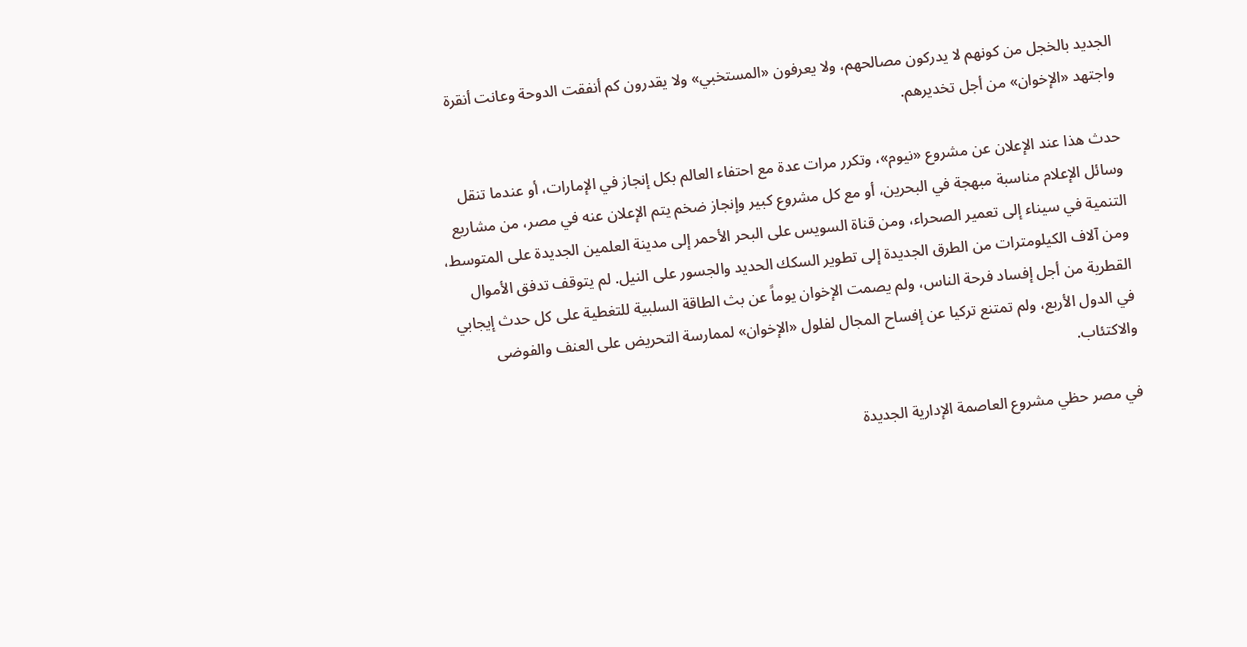الجديد بالخجل من كونهم لا يدركون مصالحهم، ولا يعرفون «المستخبي» ولا يقدرون كم أنفقت الدوحة وعانت أنقرة واجتهد «الإخوان» من أجل تخديرهم.

حدث هذا عند الإعلان عن مشروع «نيوم»، وتكرر مرات عدة مع احتفاء العالم بكل إنجاز في الإمارات، أو عندما تنقل وسائل الإعلام مناسبة مبهجة في البحرين، أو مع كل مشروع كبير وإنجاز ضخم يتم الإعلان عنه في مصر، من مشاريع التنمية في سيناء إلى تعمير الصحراء، ومن قناة السويس على البحر الأحمر إلى مدينة العلمين الجديدة على المتوسط، ومن آلاف الكيلومترات من الطرق الجديدة إلى تطوير السكك الحديد والجسور على النيل. لم يتوقف تدفق الأموال القطرية من أجل إفساد فرحة الناس، ولم يصمت الإخوان يوماً عن بث الطاقة السلبية للتغطية على كل حدث إيجابي في الدول الأربع، ولم تمتنع تركيا عن إفساح المجال لفلول «الإخوان» لممارسة التحريض على العنف والفوضى والاكتئاب.

في مصر حظي مشروع العاصمة الإدارية الجديدة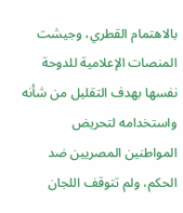بالاهتمام القطري، وجيشت المنصات الإعلامية للدوحة نفسها بهدف التقليل من شأنه واستخدامه لتحريض المواطنين المصريين ضد الحكم، ولم تتوقف اللجان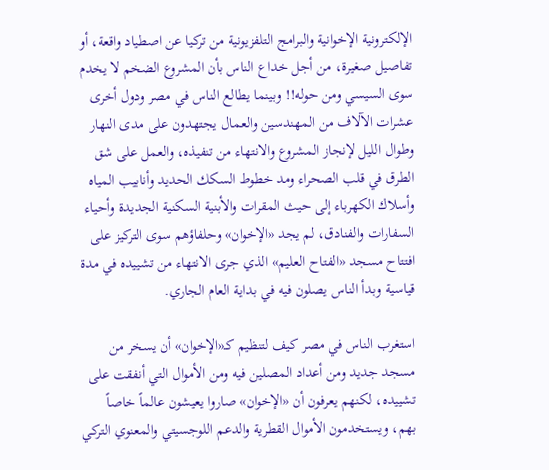الإلكترونية الإخوانية والبرامج التلفزيونية من تركيا عن اصطياد واقعة، أو تفاصيل صغيرة، من أجل خداع الناس بأن المشروع الضخم لا يخدم سوى السيسي ومن حوله!! وبينما يطالع الناس في مصر ودول أخرى عشرات الآلاف من المهندسين والعمال يجتهدون على مدى النهار وطوال الليل لإنجاز المشروع والانتهاء من تنفيذه، والعمل على شق الطرق في قلب الصحراء ومد خطوط السكك الحديد وأنابيب المياه وأسلاك الكهرباء إلى حيث المقرات والأبنية السكنية الجديدة وأحياء السفارات والفنادق، لم يجد «الإخوان» وحلفاؤهم سوى التركيز على افتتاح مسجد «الفتاح العليم» الذي جرى الانتهاء من تشييده في مدة قياسية وبدأ الناس يصلون فيه في بداية العام الجاري.

استغرب الناس في مصر كيف لتنظيم كـ«الإخوان» أن يسخر من مسجد جديد ومن أعداد المصلين فيه ومن الأموال التي أنفقت على تشييده، لكنهم يعرفون أن «الإخوان» صاروا يعيشون عالماً خاصاً بهم، ويستخدمون الأموال القطرية والدعم اللوجسيتي والمعنوي التركي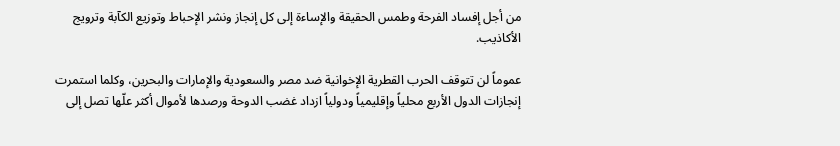من أجل إفساد الفرحة وطمس الحقيقة والإساءة إلى كل إنجاز ونشر الإحباط وتوزيع الكآبة وترويج الأكاذيب.

عموماً لن تتوقف الحرب القطرية الإخوانية ضد مصر والسعودية والإمارات والبحرين، وكلما استمرت إنجازات الدول الأربع محلياً وإقليمياً ودولياً ازداد غضب الدوحة ورصدها لأموال أكثر علّها تصل إلى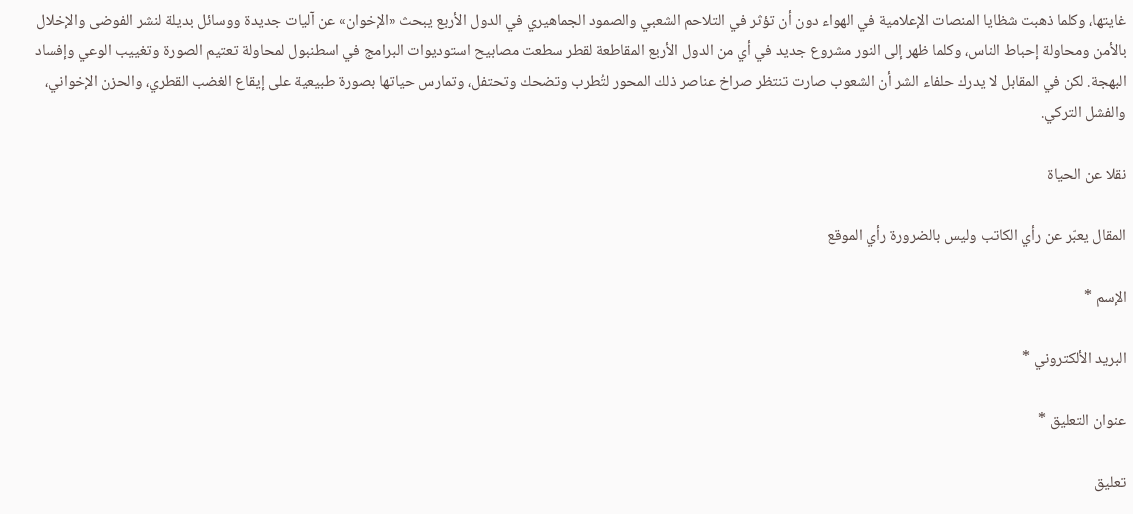غايتها، وكلما ذهبت شظايا المنصات الإعلامية في الهواء دون أن تؤثر في التلاحم الشعبي والصمود الجماهيري في الدول الأربع يبحث «الإخوان» عن آليات جديدة ووسائل بديلة لنشر الفوضى والإخلال بالأمن ومحاولة إحباط الناس، وكلما ظهر إلى النور مشروع جديد في أي من الدول الأربع المقاطعة لقطر سطعت مصابيح استوديوات البرامج في اسطنبول لمحاولة تعتيم الصورة وتغييب الوعي وإفساد البهجة. لكن في المقابل لا يدرك حلفاء الشر أن الشعوب صارت تنتظر صراخ عناصر ذلك المحور لتُطرب وتضحك وتحتفل، وتمارس حياتها بصورة طبيعية على إيقاع الغضب القطري، والحزن الإخواني، والفشل التركي.

نقلا عن الحياة

المقال يعبّر عن رأي الكاتب وليس بالضرورة رأي الموقع

الإسم *

البريد الألكتروني *

عنوان التعليق *

تعليق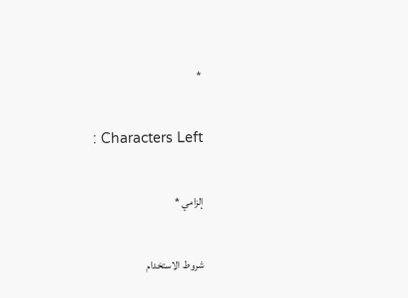*

: Characters Left

إلزامي *

شروط الاستخدام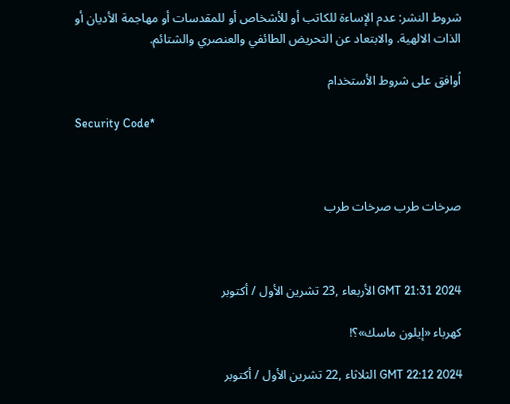شروط النشر: عدم الإساءة للكاتب أو للأشخاص أو للمقدسات أو مهاجمة الأديان أو الذات الالهية. والابتعاد عن التحريض الطائفي والعنصري والشتائم.

اُوافق على شروط الأستخدام

Security Code*



صرخات طرب صرخات طرب



GMT 21:31 2024 الأربعاء ,23 تشرين الأول / أكتوبر

كهرباء «إيلون ماسك»؟!

GMT 22:12 2024 الثلاثاء ,22 تشرين الأول / أكتوبر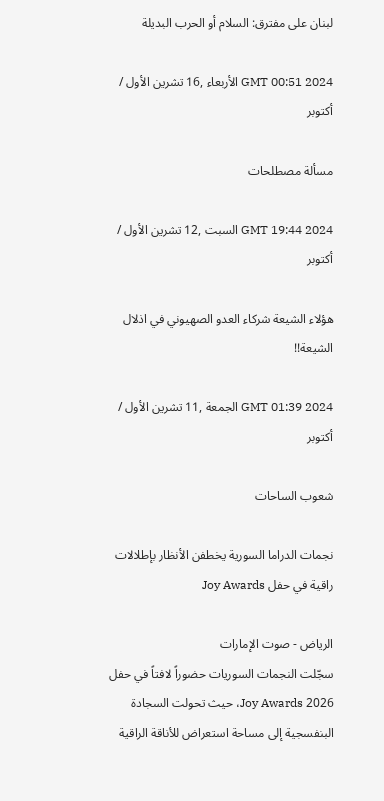لبنان على مفترق: السلام أو الحرب البديلة

GMT 00:51 2024 الأربعاء ,16 تشرين الأول / أكتوبر

مسألة مصطلحات

GMT 19:44 2024 السبت ,12 تشرين الأول / أكتوبر

هؤلاء الشيعة شركاء العدو الصهيوني في اذلال الشيعة!!

GMT 01:39 2024 الجمعة ,11 تشرين الأول / أكتوبر

شعوب الساحات

نجمات الدراما السورية يخطفن الأنظار بإطلالات راقية في حفل Joy Awards

الرياض - صوت الإمارات
سجّلت النجمات السوريات حضوراً لافتاً في حفل Joy Awards 2026، حيث تحولت السجادة البنفسجية إلى مساحة استعراض للأناقة الراقية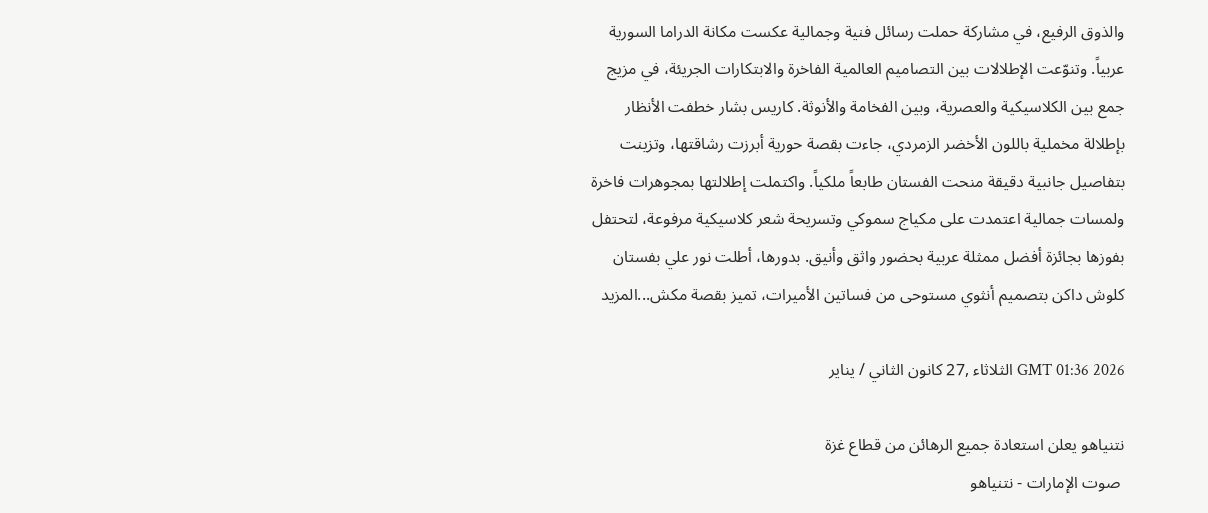والذوق الرفيع، في مشاركة حملت رسائل فنية وجمالية عكست مكانة الدراما السورية عربياً. وتنوّعت الإطلالات بين التصاميم العالمية الفاخرة والابتكارات الجريئة، في مزيج جمع بين الكلاسيكية والعصرية، وبين الفخامة والأنوثة. كاريس بشار خطفت الأنظار بإطلالة مخملية باللون الأخضر الزمردي، جاءت بقصة حورية أبرزت رشاقتها، وتزينت بتفاصيل جانبية دقيقة منحت الفستان طابعاً ملكياً. واكتملت إطلالتها بمجوهرات فاخرة ولمسات جمالية اعتمدت على مكياج سموكي وتسريحة شعر كلاسيكية مرفوعة، لتحتفل بفوزها بجائزة أفضل ممثلة عربية بحضور واثق وأنيق. بدورها، أطلت نور علي بفستان كلوش داكن بتصميم أنثوي مستوحى من فساتين الأميرات، تميز بقصة مكش...المزيد

GMT 01:36 2026 الثلاثاء ,27 كانون الثاني / يناير

نتنياهو يعلن استعادة جميع الرهائن من قطاع غزة
 صوت الإمارات - نتنياهو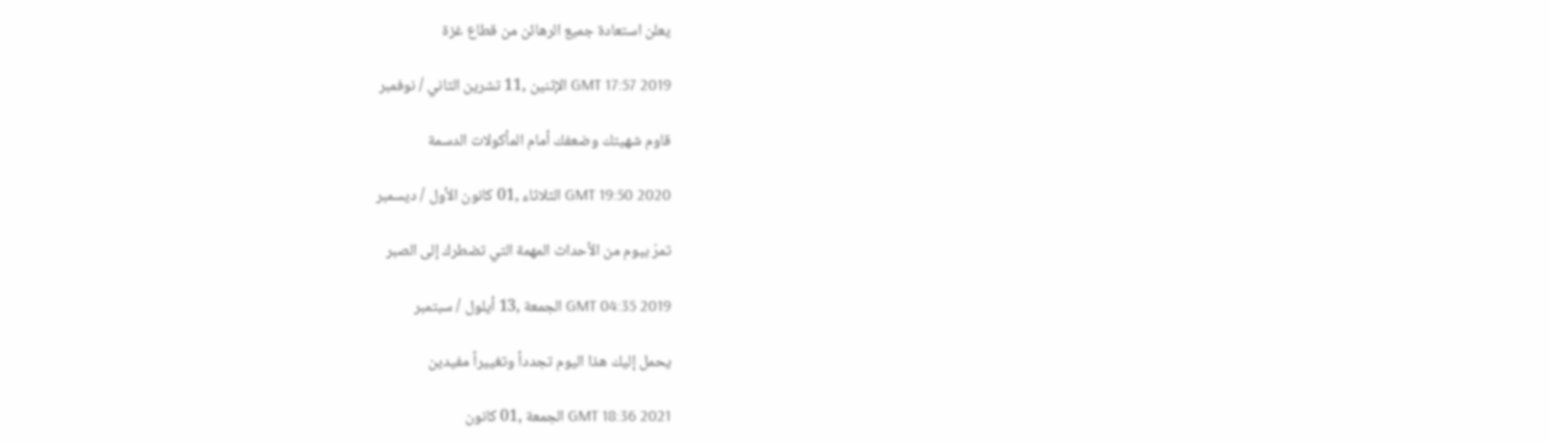يعلن استعادة جميع الرهائن من قطاع غزة

GMT 17:57 2019 الإثنين ,11 تشرين الثاني / نوفمبر

قاوم شهيتك وضعفك أمام المأكولات الدسمة

GMT 19:50 2020 الثلاثاء ,01 كانون الأول / ديسمبر

تمرّ بيوم من الأحداث المهمة التي تضطرك إلى الصبر

GMT 04:35 2019 الجمعة ,13 أيلول / سبتمبر

يحمل إليك هذا اليوم تجدداً وتغييراً مفيدين

GMT 18:36 2021 الجمعة ,01 كانون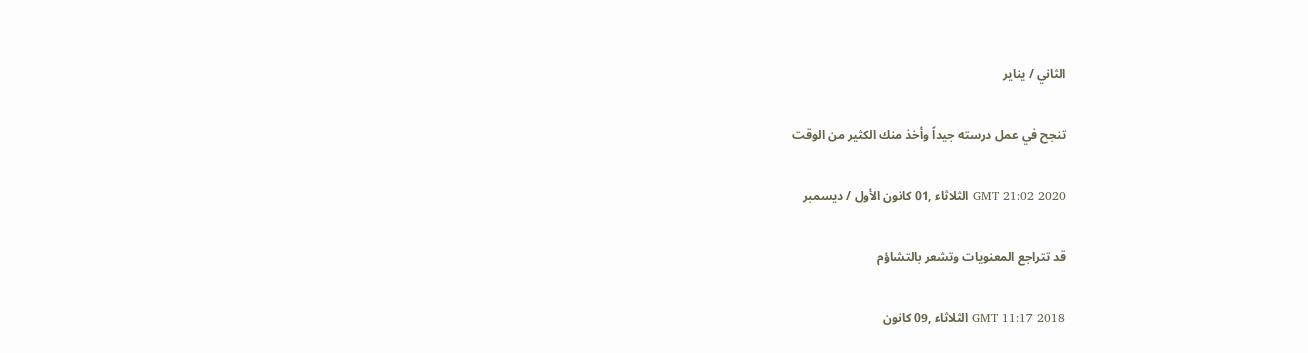الثاني / يناير

تنجح في عمل درسته جيداً وأخذ منك الكثير من الوقت

GMT 21:02 2020 الثلاثاء ,01 كانون الأول / ديسمبر

قد تتراجع المعنويات وتشعر بالتشاؤم

GMT 11:17 2018 الثلاثاء ,09 كانون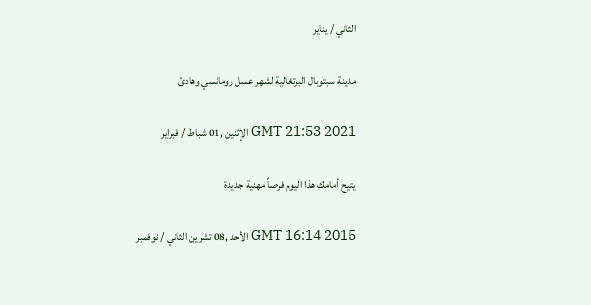الثاني / يناير

مدينة سبتوبال البرتغالية لشهر عسل رومانسي وهادئ

GMT 21:53 2021 الإثنين ,01 شباط / فبراير

يتيح أمامك هذا اليوم فرصاً مهنية جديدة

GMT 16:14 2015 الأحد ,08 تشرين الثاني / نوفمبر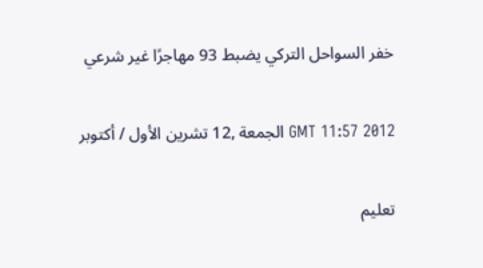خفر السواحل التركي يضبط 93 مهاجرًا غير شرعي

GMT 11:57 2012 الجمعة ,12 تشرين الأول / أكتوبر

تعليم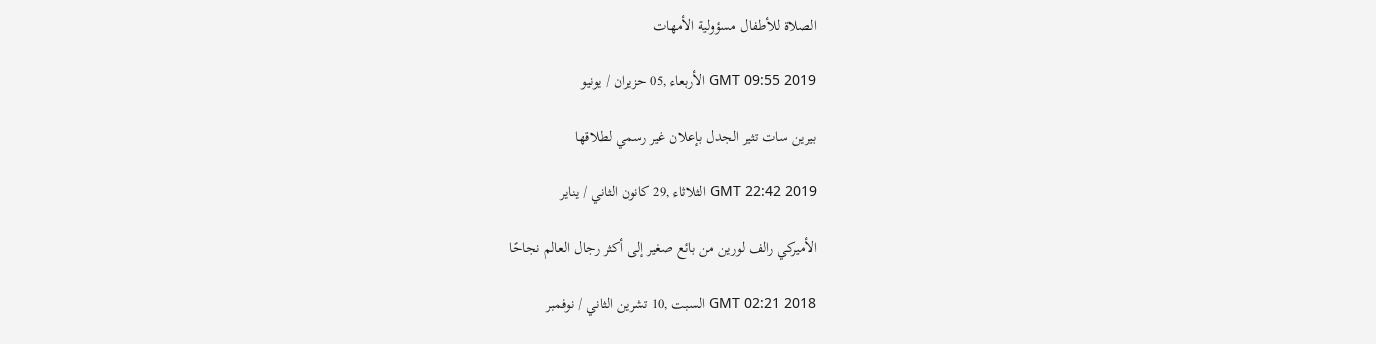الصلاة للأطفال مسؤولية الأمهات

GMT 09:55 2019 الأربعاء ,05 حزيران / يونيو

بيرين سات تثير الجدل بإعلان غير رسمي لطلاقها

GMT 22:42 2019 الثلاثاء ,29 كانون الثاني / يناير

الأميركي رالف لورين من بائع صغير إلى أكثر رجال العالم نجاحًا

GMT 02:21 2018 السبت ,10 تشرين الثاني / نوفمبر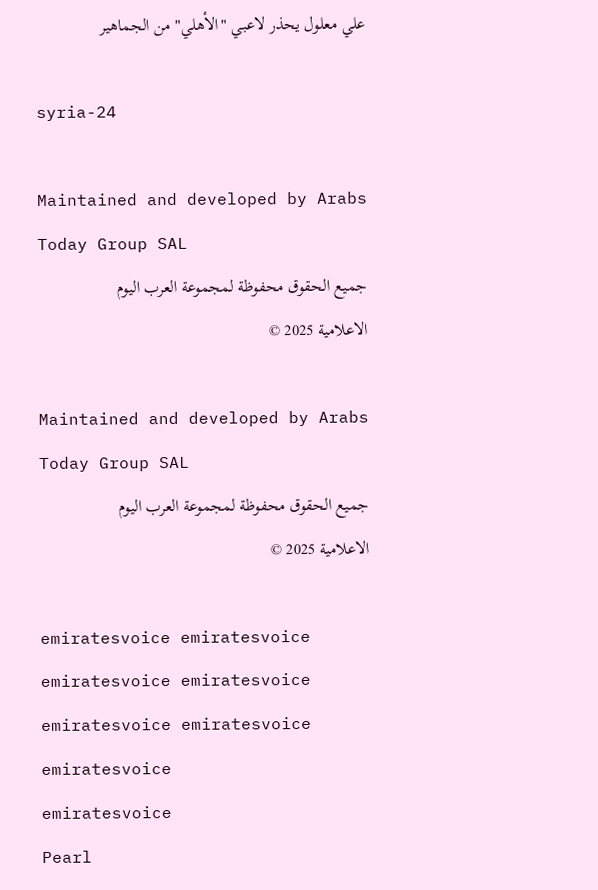علي معلول يحذر لاعبي "الأهلي" من الجماهير

syria-24

Maintained and developed by Arabs Today Group SAL
جميع الحقوق محفوظة لمجموعة العرب اليوم الاعلامية 2025 ©

Maintained and developed by Arabs Today Group SAL
جميع الحقوق محفوظة لمجموعة العرب اليوم الاعلامية 2025 ©

emiratesvoice emiratesvoice emiratesvoice emiratesvoice
emiratesvoice emiratesvoice emiratesvoice
emiratesvoice
Pearl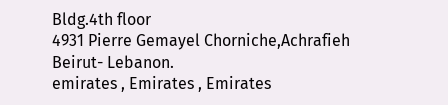Bldg.4th floor
4931 Pierre Gemayel Chorniche,Achrafieh
Beirut- Lebanon.
emirates , Emirates , Emirates